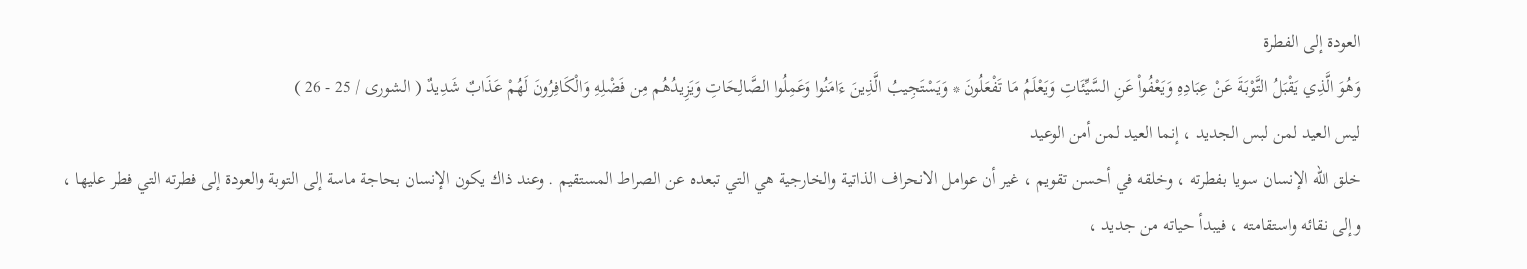العودة إلى الفطرة
وَهُوَ الَّذِي يَقْبَلُ التَّوْبَةَ عَنْ عِبَادِهِ وَيَعْفُواْ عَنِ السَّيِّئَاتِ وَيَعْلَمُ مَا تَفْعَلُونَ * وَيَسْتَجِيبُ الَّذِينَ ءَامَنُوا وَعَمِلُوا الصَّالِحَاتِ وَيَزِيدُهُم مِن فَضْلِهِ وَالْكَافِرُونَ لَهُمْ عَذَابٌ شَدِيدٌ ( الشورى / 25 - 26 )
ليس العيد لمن لبس الجديد ، إنما العيد لمن أمن الوعيد
خلق الله الإنسان سويا بفطرته ، وخلقه في أحسن تقويم ، غير أن عوامل الانحراف الذاتية والخارجية هي التي تبعده عن الصراط المستقيم . وعند ذاك يكون الإنسان بحاجة ماسة إلى التوبة والعودة إلى فطرته التي فطر عليها ، وإلى نقائه واستقامته ، فيبدأ حياته من جديد ،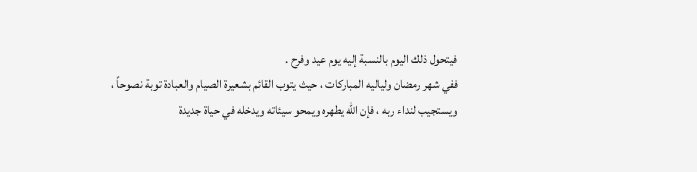فيتحول ذلك اليوم بالنسبة إليه يوم عيد وفرح .
ففي شهر رمضان ولياليه المباركات ، حيث يتوب القائم بشعيرة الصيام والعبادة توبة نصوحاً ، ويستجيب لنداء ربه ، فإن الله يطهره ويمحو سيئاته ويدخله في حياة جديدة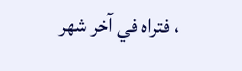، فتراه في آخر شهر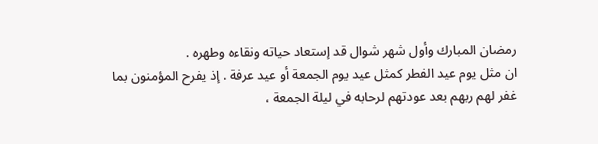رمضان المبارك وأول شهر شوال قد إستعاد حياته ونقاءه وطهره .
ان مثل يوم عيد الفطر كمثل عيد يوم الجمعة أو عيد عرفة . إذ يفرح المؤمنون بما غفر لهم ربهم بعد عودتهم لرحابه في ليلة الجمعة ،